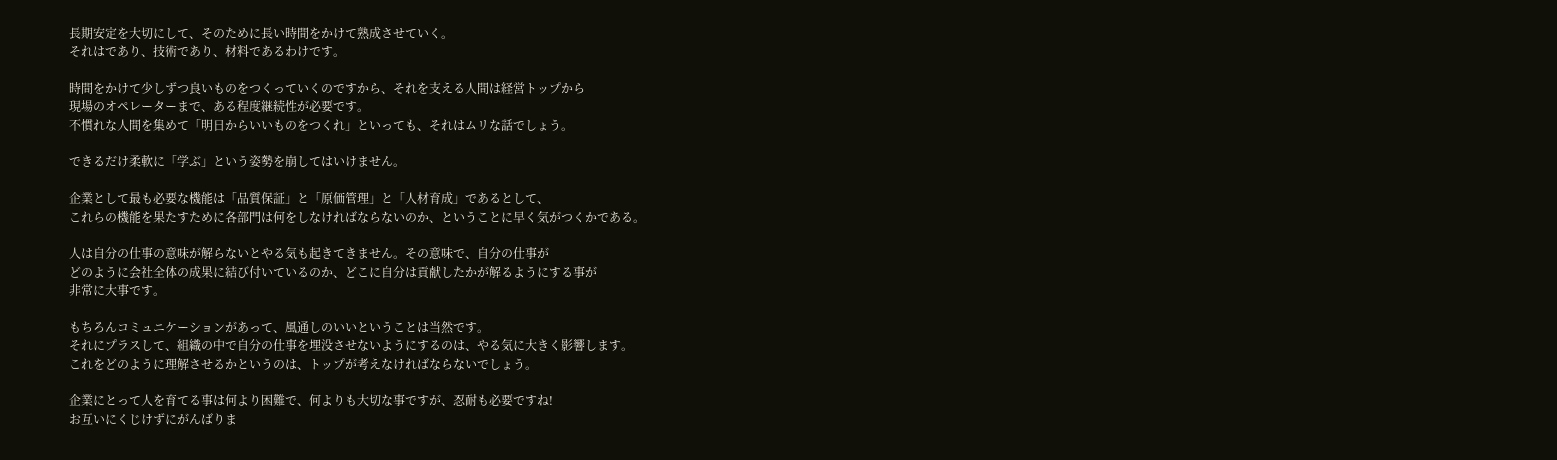長期安定を大切にして、そのために長い時間をかけて熟成させていく。
それはであり、技術であり、材料であるわけです。

時間をかけて少しずつ良いものをつくっていくのですから、それを支える人間は経営トップから
現場のオペレーターまで、ある程度継続性が必要です。
不慣れな人間を集めて「明日からいいものをつくれ」といっても、それはムリな話でしょう。

できるだけ柔軟に「学ぶ」という姿勢を崩してはいけません。

企業として最も必要な機能は「品質保証」と「原価管理」と「人材育成」であるとして、
これらの機能を果たすために各部門は何をしなければならないのか、ということに早く気がつくかである。

人は自分の仕事の意味が解らないとやる気も起きてきません。その意味で、自分の仕事が
どのように会社全体の成果に結び付いているのか、どこに自分は貢献したかが解るようにする事が
非常に大事です。

もちろんコミュニケーションがあって、風通しのいいということは当然です。
それにプラスして、組織の中で自分の仕事を埋没させないようにするのは、やる気に大きく影響します。
これをどのように理解させるかというのは、トップが考えなければならないでしょう。

企業にとって人を育てる事は何より困難で、何よりも大切な事ですが、忍耐も必要ですね!
お互いにくじけずにがんばりま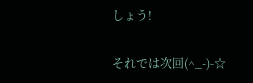しょう!

それでは次回(^_-)-☆